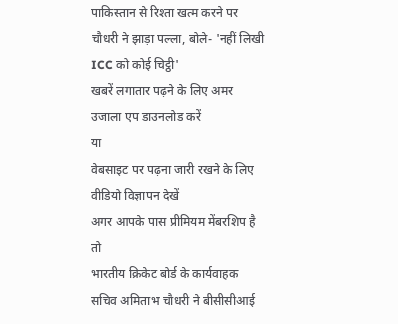पाकिस्तान से रिश्ता खत्म करने पर चौधरी ने झाड़ा पल्ला, बोले- 'नहीं लिखी ICC को कोई चिट्ठी'
खबरें लगातार पढ़ने के लिए अमर उजाला एप डाउनलोड करें
या
वेबसाइट पर पढ़ना जारी रखने के लिए वीडियो विज्ञापन देखें
अगर आपके पास प्रीमियम मेंबरशिप है तो
भारतीय क्रिकेट बोर्ड के कार्यवाहक सचिव अमिताभ चौधरी ने बीसीसीआई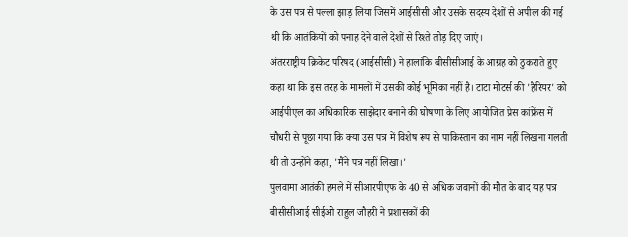के उस पत्र से पल्ला झाड़ लिया जिसमें आईसीसी और उसके सदस्य देशों से अपील की गई थी कि आतंकियों को पनाह देने वाले देशों से रिश्ते तोड़ दिए जाएं।
अंतरराष्ट्रीय क्रिकेट परिषद (आईसीसी) ने हालांकि बीसीसीआई के आग्रह को ठुकराते हुए कहा था कि इस तरह के मामलों में उसकी कोई भूमिका नहीं है। टाटा मोटर्स की 'हैरियर' को आईपीएल का अधिकारिक साझेदार बनाने की घोषणा के लिए आयोजित प्रेस कांफ्रेंस में चौधरी से पूछा गया कि क्या उस पत्र में विशेष रूप से पाकिस्तान का नाम नहीं लिखना गलती थी तो उन्होंने कहा, 'मैंने पत्र नहीं लिखा।'
पुलवामा आतंकी हमले में सीआरपीएफ के 40 से अधिक जवानों की मौत के बाद यह पत्र बीसीसीआई सीईओ राहुल जौहरी ने प्रशासकों की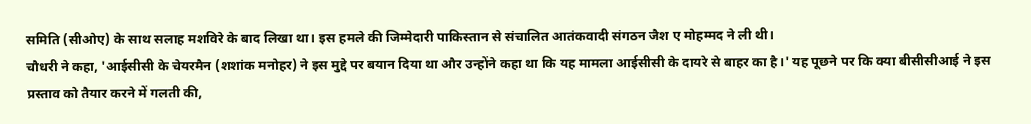समिति (सीओए) के साथ सलाह मशविरे के बाद लिखा था। इस हमले की जिम्मेदारी पाकिस्तान से संचालित आतंकवादी संगठन जैश ए मोहम्मद ने ली थी।
चौधरी ने कहा, 'आईसीसी के चेयरमैन (शशांक मनोहर) ने इस मुद्दे पर बयान दिया था और उन्होंने कहा था कि यह मामला आईसीसी के दायरे से बाहर का है।' यह पूछने पर कि क्या बीसीसीआई ने इस प्रस्ताव को तैयार करने में गलती की,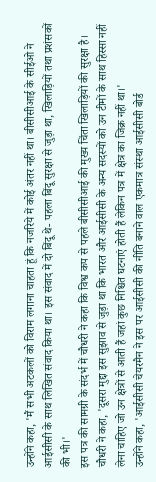उन्होंने कहा, 'मैं सभी अटकलों को विराम लगाना चाहता हूं कि नजरिये में कोई अंतर नहीं था। बीसीसीआई के सीईओ ने आईसीसी के साथ लिखित संवाद किया था। इस संवाद में दो बिंदू थे- पहला बिंदू सुरक्षा से जुड़ा था, खिलाड़ियों तथा प्रशंसकों की भी।'
इस पत्र की सामग्री के संदर्भ में चौधरी ने कहा कि विश्व कप से पहले बीसीसीआई की मुख्य चिंता खिलाड़ियों की सुरक्षा है। चौधरी ने कहा, 'दूसरा मुद्दा इस सुझाव से जुड़ा था कि भारत और आईसीसी के अन्य सदस्यों को उन टीमों के साथ हिस्सा नहीं लेना चाहिए जो उन क्षेत्रों से आती हैं जहां कुछ निश्चित घटनाएं होती हैं लेकिन पत्र में क्षेत्र का जिक्र नहीं था।'
उन्होंने कहा, 'आईसीसी चेयरमैन ने इस पर आईसीसी की नीति बनाने वाल एकमात्र संस्था आईसीसी बोर्ड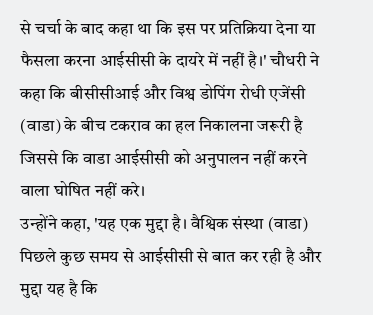से चर्चा के बाद कहा था कि इस पर प्रतिक्रिया देना या फैसला करना आईसीसी के दायरे में नहीं है।' चौधरी ने कहा कि बीसीसीआई और विश्व डोपिंग रोधी एजेंसी (वाडा) के बीच टकराव का हल निकालना जरूरी है जिससे कि वाडा आईसीसी को अनुपालन नहीं करने वाला घोषित नहीं करे।
उन्होंने कहा, 'यह एक मुद्दा है। वैश्विक संस्था (वाडा) पिछले कुछ समय से आईसीसी से बात कर रही है और मुद्दा यह है कि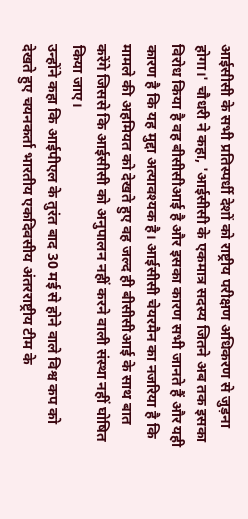आईसीसी के सभी प्रतिस्पर्धी देशों को राष्ट्रीय परीक्षण अधिकरण से जुड़ना होगा।' चौधरी ने कहा, 'आईसीसी के एकमात्र सदस्य जितने अब तक इसका विरोध किया है वह बीसीसीआई है और इसका कारण सभी जानते हैं और यही कारण है कि यह मुद्दा अत्यावश्यक है। आईसीसी चेयरमैन का नजरिया है कि मामले की अहमियत को देखते हुए वह जल्द ही बीसीसीआई के साथ बात करेंगे जिससे कि आईसीसी को अनुपालन नहीं करने वाली संस्था नहीं घोषित किया जाए।
उन्होंने कहा कि आईपीएल के तुरंत बाद 30 मई से होने वाले विश्व कप को देखते हुए चयनकर्ता भारतीय एकदिवसीय अंतरराष्ट्रीय टीम के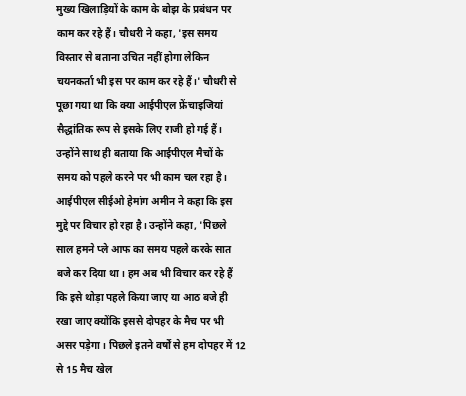मुख्य खिलाड़ियों के काम के बोझ के प्रबंधन पर काम कर रहे हैं। चौधरी ने कहा, 'इस समय विस्तार से बताना उचित नहीं होगा लेकिन चयनकर्ता भी इस पर काम कर रहे हैं।' चौधरी से पूछा गया था कि क्या आईपीएल फ्रेंचाइजियां सैद्धांतिक रूप से इसके लिए राजी हो गई हैं।
उन्होंने साथ ही बताया कि आईपीएल मैचों के समय को पहले करने पर भी काम चल रहा है। आईपीएल सीईओ हेमांग अमीन ने कहा कि इस मुद्दे पर विचार हो रहा है। उन्होंने कहा, 'पिछले साल हमने प्ले आफ का समय पहले करके सात बजे कर दिया था। हम अब भी विचार कर रहे हैं कि इसे थोड़ा पहले किया जाए या आठ बजे ही रखा जाए क्योंकि इससे दोपहर के मैच पर भी असर पड़ेगा। पिछले इतने वर्षों से हम दोपहर में 12 से 15 मैच खेल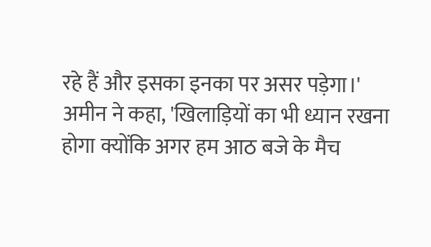रहे हैं और इसका इनका पर असर पड़ेगा।'
अमीन ने कहा, 'खिलाड़ियों का भी ध्यान रखना होगा क्योंकि अगर हम आठ बजे के मैच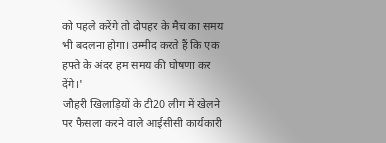को पहले करेंगे तो दोपहर के मैच का समय भी बदलना होगा। उम्मीद करते हैं कि एक हफ्ते के अंदर हम समय की घोषणा कर देंगे।'
जौहरी खिलाड़ियों के टी20 लीग में खेलने पर फैसला करने वाले आईसीसी कार्यकारी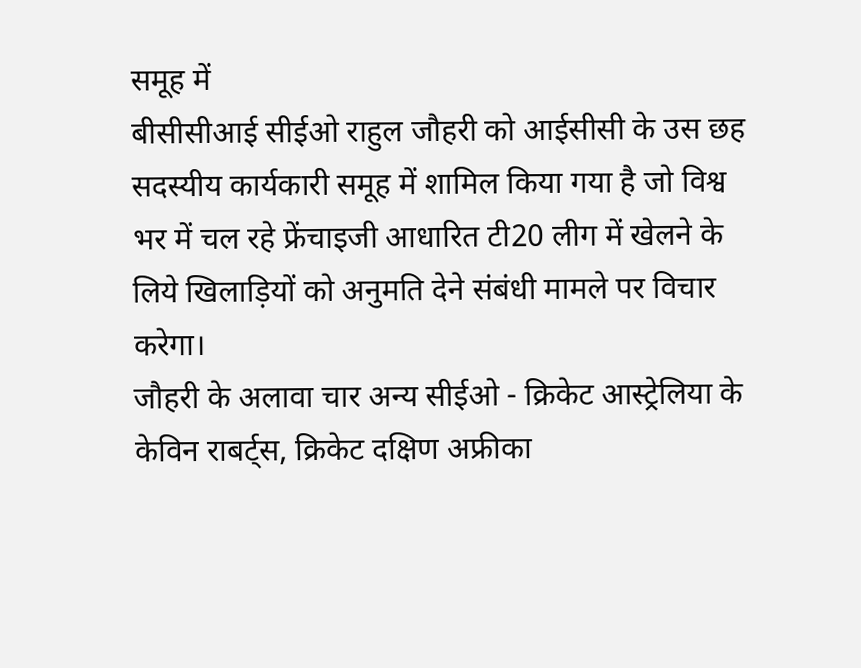समूह में
बीसीसीआई सीईओ राहुल जौहरी को आईसीसी के उस छह सदस्यीय कार्यकारी समूह में शामिल किया गया है जो विश्व भर में चल रहे फ्रेंचाइजी आधारित टी20 लीग में खेलने के लिये खिलाड़ियों को अनुमति देने संबंधी मामले पर विचार करेगा।
जौहरी के अलावा चार अन्य सीईओ - क्रिकेट आस्ट्रेलिया के केविन राबर्ट्स, क्रिकेट दक्षिण अफ्रीका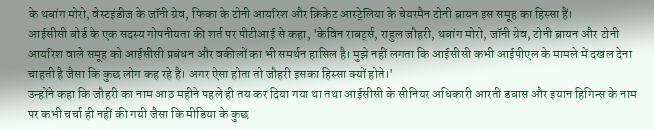के थबांग मोरो, वेस्टइंडीज के जॉनी ग्रेव, फिका के टोनी आयरिश और क्रिकेट आस्ट्रेलिया के चेयरमैन टोनी ब्रायन इस समूह का हिस्सा हैं।
आईसीसी बोर्ड के एक सदस्य गोपनीयता की शर्त पर पीटीआई से कहा, 'केविन राबर्ट्स, राहुल जौहरी, थबांग मोरो, जॉनी ग्रेव, टोनी ब्रायन और टोनी आयरिश वाले समूह को आईसीसी प्रबंधन और वकीलों का भी समर्थन हासिल है। मुझे नहीं लगता कि आईसीसी कभी आईपीएल के मामले में दखल देना चाहती है जैसा कि कुछ लोग कह रहे हैं। अगर ऐसा होता तो जौहरी इसका हिस्सा क्यों होते।'
उन्होंने कहा कि जौहरी का नाम आठ महीने पहले ही तय कर दिया गया था तथा आईसीसी के सीनियर अधिकारी आरती डबास और इयान हिगिन्स के नाम पर कभी चर्चा ही नहीं की गयी जैसा कि मीडिया के कुछ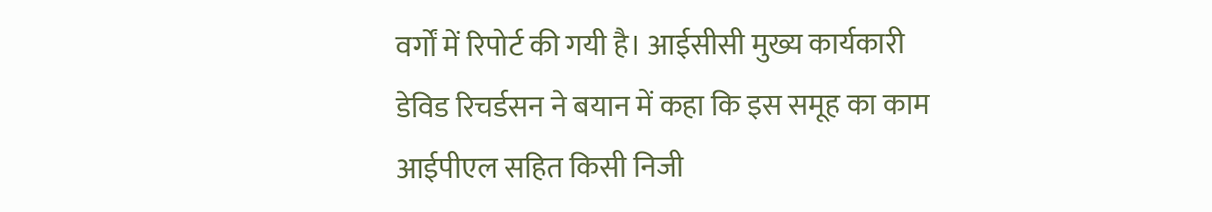वर्गों में रिपोर्ट की गयी है। आईसीसी मुख्य कार्यकारी डेविड रिचर्डसन ने बयान में कहा कि इस समूह का काम आईपीएल सहित किसी निजी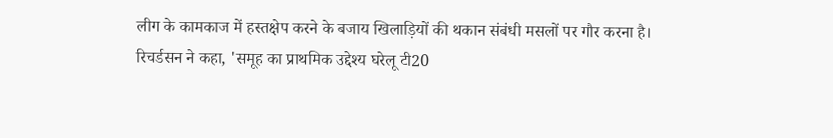लीग के कामकाज में हस्तक्षेप करने के बजाय खिलाड़ियों की थकान संबंधी मसलों पर गौर करना है।
रिचर्डसन ने कहा, 'समूह का प्राथमिक उद्देश्य घरेलू टी20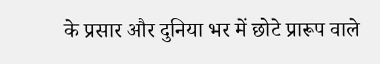के प्रसार और दुनिया भर में छोटे प्रारूप वाले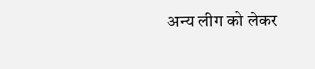अन्य लीग को लेकर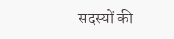सदस्यों की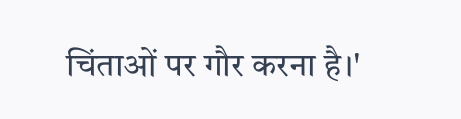चिंताओं पर गौर करना है।'